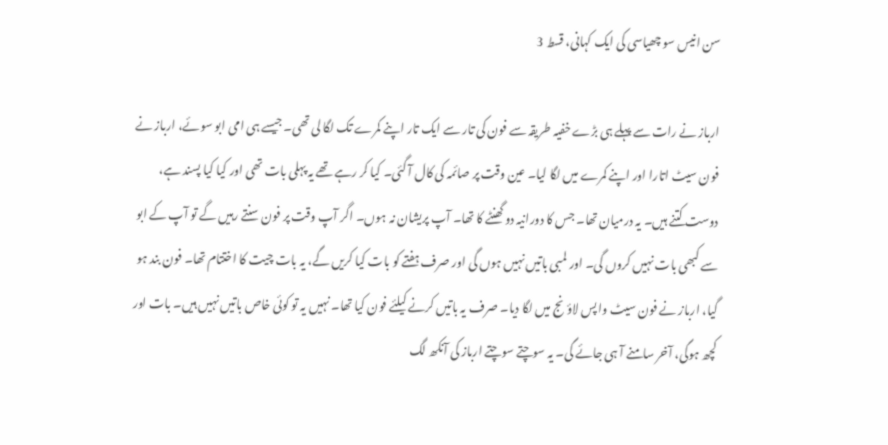سن انیس سو چھیاسی کی ایک کہانی، قسط 3

ارباز نے رات سے پہلے ہی بڑے خفیہ طریقہ سے فون کی تار سے ایک تار اپنے کمرے تک لگا لی تھی۔ جیسے ہی امی ابو سوئے، ارباز نے فون سیٹ اتارا اور اپنے کمرے میں لگا لیا۔ عین وقت پر صائمہ کی کال آ گئی۔ کیا کر رہے تھے یہ پہلی بات تھی اور کیا کیا پسند ہے، دوست کتنے ہیں۔ یہ درمیان تھا۔ جس کا دورانیہ دو گھنٹے کا تھا۔ آپ پریشان نہ ہوں۔ اگر آپ وقت پر فون سنتے رہیں گے تو آپ کے ابو سے کبھی بات نہیں کروں گی۔ اور لمبی باتیں نہیں ہوں گی اور صرف ہفتے کو بات کیا کریں گے، یہ بات چیت کا اختتام تھا۔ فون بند ہو گیا، ارباز نے فون سیٹ واپس لاؤنج میں لگا دیا۔ صرف یہ باتیں کرنے کیلئے فون کیا تھا۔ نہیں یہ تو کوئی خاص باتیں نہیں ہیں۔ بات اور کچھ ہوگی، آخر سامنے آ ہی جائے گی۔ یہ سوچتے سوچتے ارباز کی آنکھ لگ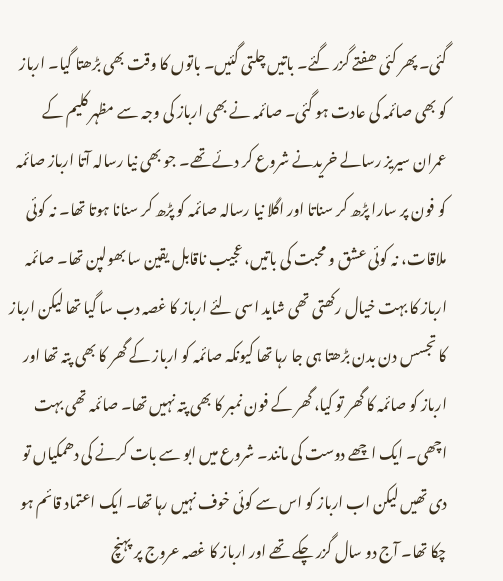گئی۔ پھر کئی ھفتے گزر گئے۔ باتیں چلتی گئیں۔ باتوں کا وقت بھی بڑھتا گیا۔ ارباز کو بھی صائمہ کی عادت ہو گئی۔ صائمہ نے بھی ارباز کی وجہ سے مظہر کلیم کے عمران سیریز رسالے خریدنے شروع کر دئے تھے۔ جو بھی نیا رسالہ آتا ارباز صائمہ کو فون پر سارا پڑھ کر سناتا اور اگلا نیا رسالہ صائمہ کو پڑھ کر سنانا ہوتا تھا۔ نہ کوئی ملاقات، نہ کوئی عشق و محبت کی باتیں، عجیب ناقابل یقین سا بھولپن تھا۔ صائمہ ارباز کا بہت خیال رکھتی تھی شاید اسی لئے ارباز کا غصہ دب سا گیا تھا لیکن ارباز کا تجسس دن بدن بڑھتا ہی جا رہا تھا کیونکہ صائمہ کو ارباز کے گھر کا بھی پتہ تھا اور ارباز کو صائمہ کا گھر تو کیا، گھر کے فون نمبر کا بھی پتہ نہیں تھا۔ صائمہ تھی بہت اچھی۔ ایک اچھے دوست کی مانند۔ شروع میں ابو سے بات کرنے کی دھمکیاں تو دی تھیں لیکن اب ارباز کو اس سے کوئی خوف نہیں رہا تھا۔ ایک اعتماد قائم ہو چکا تھا۔ آج دو سال گزر چکے تھے اور ارباز کا غصہ عروج پر پہنچ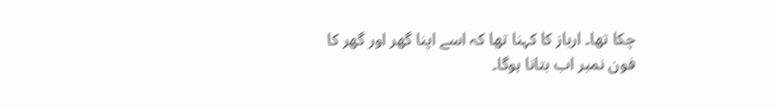چکا تھا۔ ارباز کا کہنا تھا کہ اسے اپنا گھر اور گھر کا فون نمبر اب بتانا ہوگا۔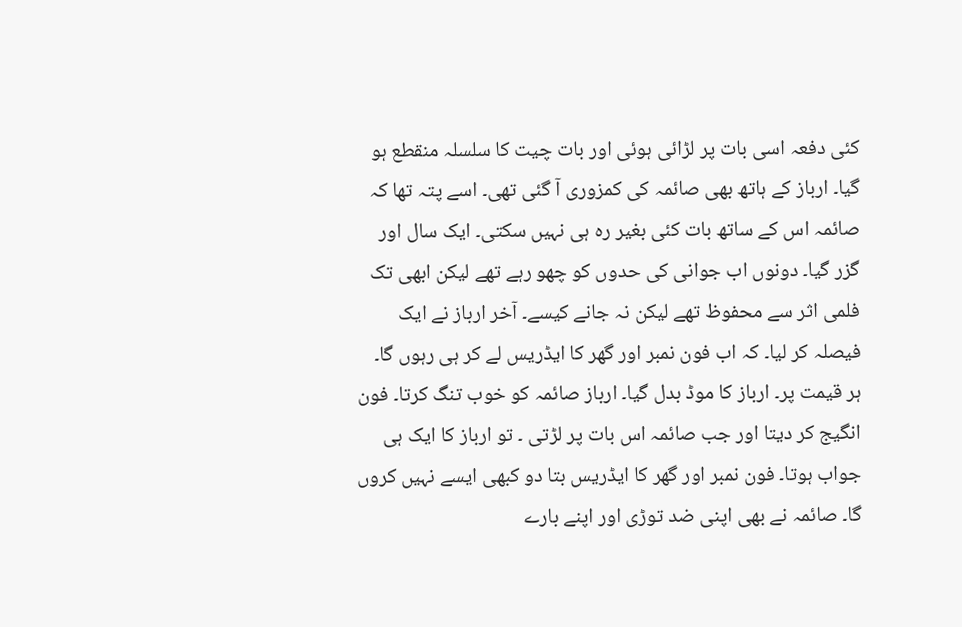کئی دفعہ اسی بات پر لڑائی ہوئی اور بات چیت کا سلسلہ منقطع ہو گیا۔ ارباز کے ہاتھ بھی صائمہ کی کمزوری آ گئی تھی۔ اسے پتہ تھا کہ صائمہ اس کے ساتھ بات کئی بغیر رہ ہی نہیں سکتی۔ ایک سال اور گزر گیا۔ دونوں اب جوانی کی حدوں کو چھو رہے تھے لیکن ابھی تک فلمی اثر سے محفوظ تھے لیکن نہ جانے کیسے۔ آخر ارباز نے ایک فیصلہ کر لیا۔ کہ اب فون نمبر اور گھر کا ایڈریس لے کر ہی رہوں گا۔ ہر قیمت پر۔ ارباز کا موڈ بدل گیا۔ ارباز صائمہ کو خوب تنگ کرتا۔ فون انگیج کر دیتا اور جب صائمہ اس بات پر لڑتی ۔ تو ارباز کا ایک ہی جواب ہوتا۔ فون نمبر اور گھر کا ایڈریس بتا دو کبھی ایسے نہیں کروں گا۔ صائمہ نے بھی اپنی ضد توڑی اور اپنے بارے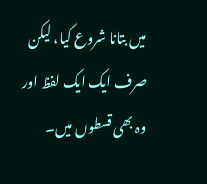میں بتانا شروع کیا، لیکن صرف ایک ایک لفظ اور وہ بھی قسطوں میں۔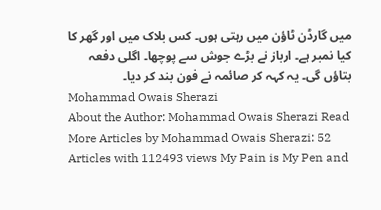میں گارڈن ٹاؤن میں رہتی ہوں۔ کس بلاک میں اور گھر کا کیا نمبر ہے۔ ارباز نے بڑے جوش سے پوچھا۔ اگلی دفعہ بتاؤں گی۔ یہ کہہ کر صائمہ نے فون بند کر دیا۔
Mohammad Owais Sherazi
About the Author: Mohammad Owais Sherazi Read More Articles by Mohammad Owais Sherazi: 52 Articles with 112493 views My Pain is My Pen and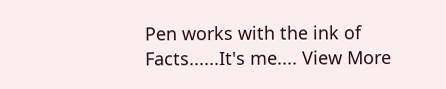Pen works with the ink of Facts......It's me.... View More